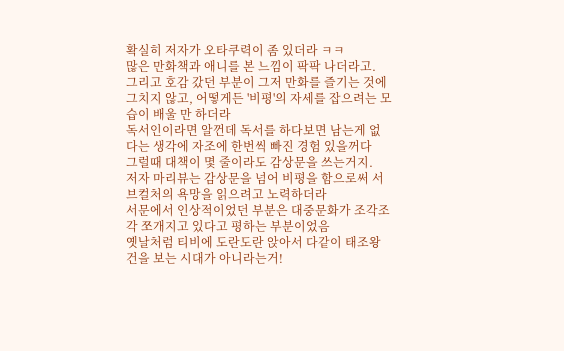확실히 저자가 오타쿠력이 좀 있더라 ㅋㅋ
많은 만화책과 애니를 본 느낌이 팍팍 나더라고.
그리고 호감 갔던 부분이 그저 만화를 즐기는 것에 그치지 않고, 어떻게든 '비평'의 자세를 잡으려는 모습이 배울 만 하더라
독서인이라면 알껀데 독서를 하다보면 남는게 없다는 생각에 자조에 한번씩 빠진 경험 있을꺼다
그럴때 대책이 몇 줄이라도 감상문을 쓰는거지.
저자 마리뷰는 감상문을 넘어 비평을 함으로써 서브컬처의 욕망을 읽으려고 노력하더라
서문에서 인상적이었던 부분은 대중문화가 조각조각 쪼개지고 있다고 평하는 부분이었음
옛날처럼 티비에 도란도란 앉아서 다같이 태조왕건을 보는 시대가 아니라는거!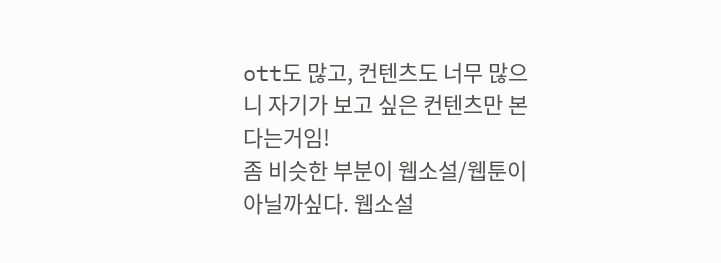ott도 많고, 컨텐츠도 너무 많으니 자기가 보고 싶은 컨텐츠만 본다는거임!
좀 비슷한 부분이 웹소설/웹툰이 아닐까싶다. 웹소설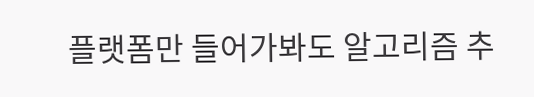플랫폼만 들어가봐도 알고리즘 추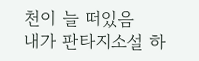천이 늘 떠있음
내가 판타지소설 하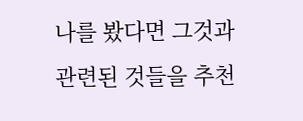나를 봤다면 그것과 관련된 것들을 추천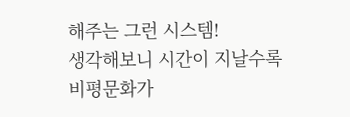해주는 그런 시스템!
생각해보니 시간이 지날수록 비평문화가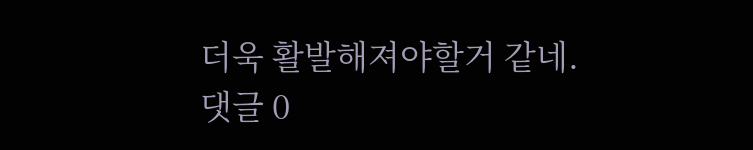더욱 활발해져야할거 같네.
댓글 0